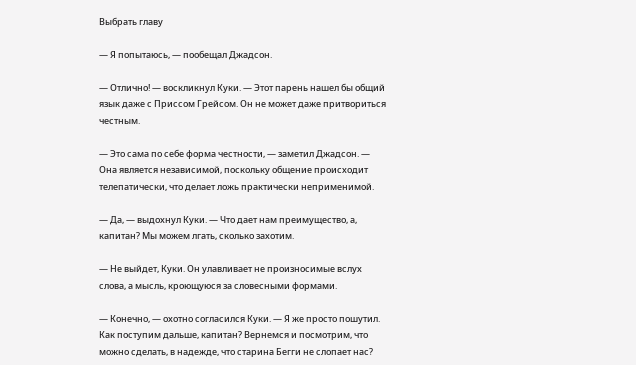Выбрать главу

— Я попытаюсь, — пообещал Джадсон.

— Отлично! — воскликнул Куки. — Этот парень нашел бы общий язык даже с Приссом Грейсом. Он не может даже притвориться честным.

— Это сама по себе форма честности, — заметил Джадсон. — Она является независимой, поскольку общение происходит телепатически, что делает ложь практически неприменимой.

— Да, — выдохнул Куки. — Что дает нам преимущество, а, капитан? Мы можем лгать, сколько захотим.

— Не выйдет, Куки. Он улавливает не произносимые вслух слова, а мысль, кроющуюся за словесными формами.

— Конечно, — охотно согласился Куки. — Я же просто пошутил. Как поступим дальше, капитан? Вернемся и посмотрим, что можно сделать, в надежде, что старина Бегги не слопает нас?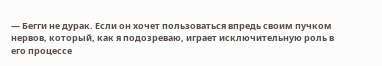— Бегги не дурак. Если он хочет пользоваться впредь своим пучком нервов, который, как я подозреваю, играет исключительную роль в его процессе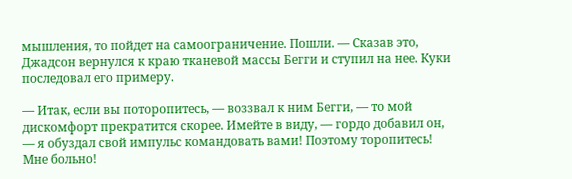мышления, то пойдет на самоограничение. Пошли. — Сказав это, Джадсон вернулся к краю тканевой массы Бегги и ступил на нее. Куки последовал его примеру.

— Итак, если вы поторопитесь, — воззвал к ним Бегги, — то мой дискомфорт прекратится скорее. Имейте в виду, — гордо добавил он, — я обуздал свой импульс командовать вами! Поэтому торопитесь! Мне больно!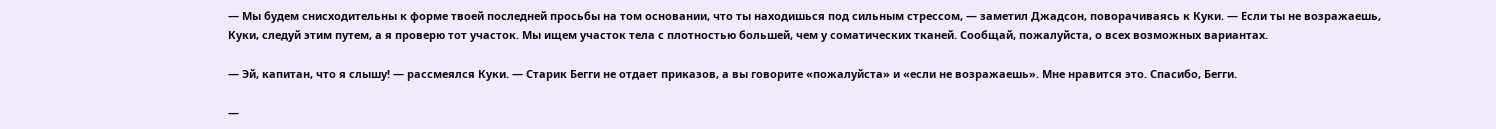— Мы будем снисходительны к форме твоей последней просьбы на том основании, что ты находишься под сильным стрессом, — заметил Джадсон, поворачиваясь к Куки. — Если ты не возражаешь, Куки, следуй этим путем, а я проверю тот участок. Мы ищем участок тела с плотностью большей, чем у соматических тканей. Сообщай, пожалуйста, о всех возможных вариантах.

— Эй, капитан, что я слышу! — рассмеялся Куки. — Старик Бегги не отдает приказов, а вы говорите «пожалуйста» и «если не возражаешь». Мне нравится это. Спасибо, Бегги.

—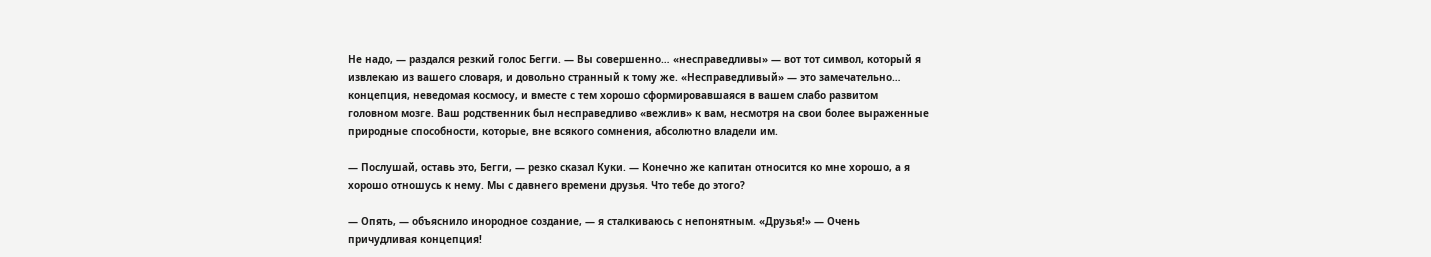Не надо, — раздался резкий голос Бегги. — Вы совершенно… «несправедливы» — вот тот символ, который я извлекаю из вашего словаря, и довольно странный к тому же. «Несправедливый» — это замечательно… концепция, неведомая космосу, и вместе с тем хорошо сформировавшаяся в вашем слабо развитом головном мозге. Ваш родственник был несправедливо «вежлив» к вам, несмотря на свои более выраженные природные способности, которые, вне всякого сомнения, абсолютно владели им.

— Послушай, оставь это, Бегги, — резко сказал Куки. — Конечно же капитан относится ко мне хорошо, а я хорошо отношусь к нему. Мы с давнего времени друзья. Что тебе до этого?

— Опять, — объяснило инородное создание, — я сталкиваюсь с непонятным. «Друзья!» — Очень причудливая концепция!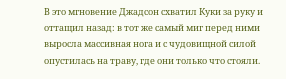В это мгновение Джадсон схватил Куки за руку и оттащил назад: в тот же самый миг перед ними выросла массивная нога и с чудовищной силой опустилась на траву, где они только что стояли.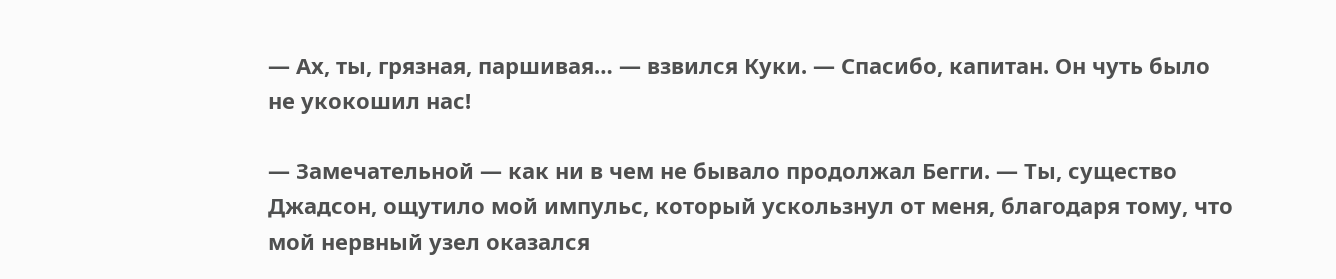— Ах, ты, грязная, паршивая… — взвился Куки. — Спасибо, капитан. Он чуть было не укокошил нас!

— Замечательной — как ни в чем не бывало продолжал Бегги. — Ты, существо Джадсон, ощутило мой импульс, который ускользнул от меня, благодаря тому, что мой нервный узел оказался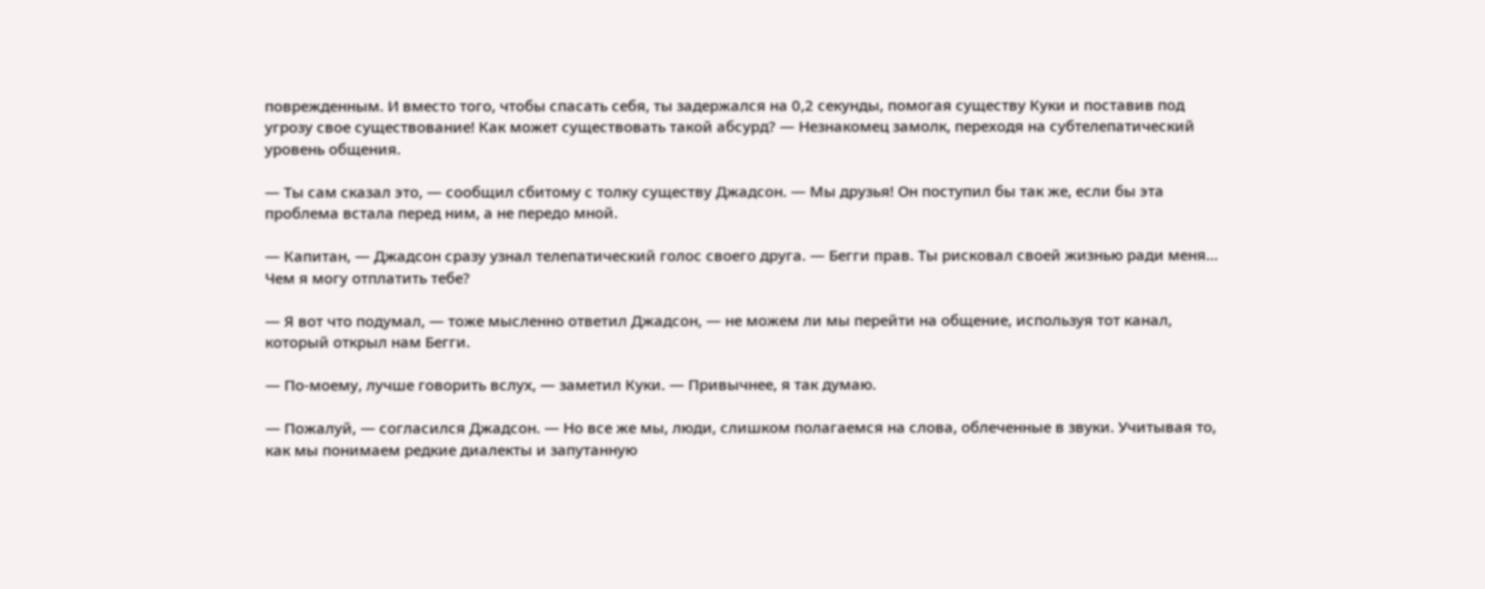поврежденным. И вместо того, чтобы спасать себя, ты задержался на 0,2 секунды, помогая существу Куки и поставив под угрозу свое существование! Как может существовать такой абсурд? — Незнакомец замолк, переходя на субтелепатический уровень общения.

— Ты сам сказал это, — сообщил сбитому с толку существу Джадсон. — Мы друзья! Он поступил бы так же, если бы эта проблема встала перед ним, а не передо мной.

— Капитан, — Джадсон сразу узнал телепатический голос своего друга. — Бегги прав. Ты рисковал своей жизнью ради меня… Чем я могу отплатить тебе?

— Я вот что подумал, — тоже мысленно ответил Джадсон, — не можем ли мы перейти на общение, используя тот канал, который открыл нам Бегги.

— По-моему, лучше говорить вслух, — заметил Куки. — Привычнее, я так думаю.

— Пожалуй, — согласился Джадсон. — Но все же мы, люди, слишком полагаемся на слова, облеченные в звуки. Учитывая то, как мы понимаем редкие диалекты и запутанную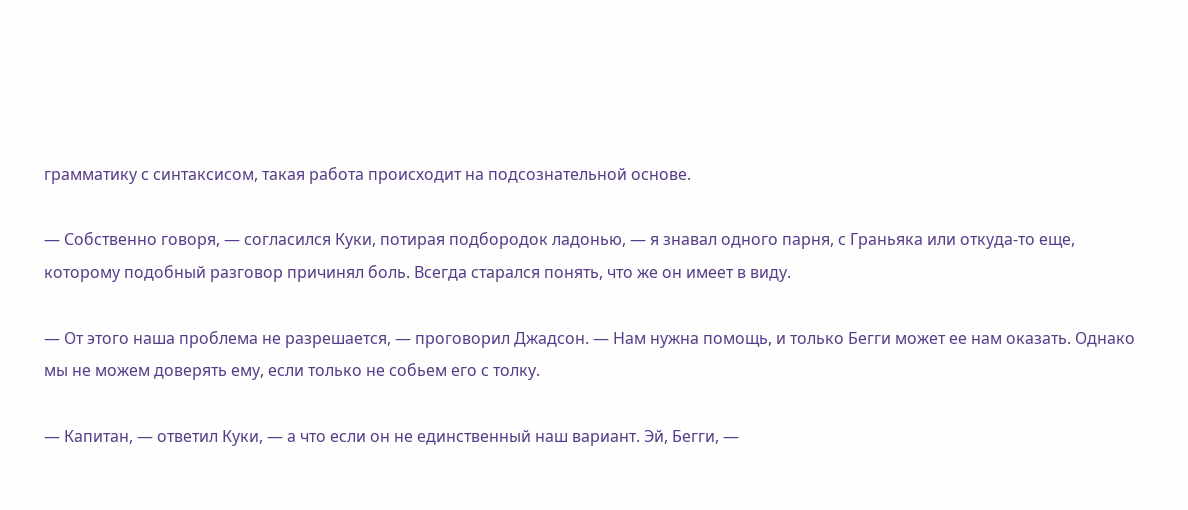грамматику с синтаксисом, такая работа происходит на подсознательной основе.

— Собственно говоря, — согласился Куки, потирая подбородок ладонью, — я знавал одного парня, с Граньяка или откуда-то еще, которому подобный разговор причинял боль. Всегда старался понять, что же он имеет в виду.

— От этого наша проблема не разрешается, — проговорил Джадсон. — Нам нужна помощь, и только Бегги может ее нам оказать. Однако мы не можем доверять ему, если только не собьем его с толку.

— Капитан, — ответил Куки, — а что если он не единственный наш вариант. Эй, Бегги, —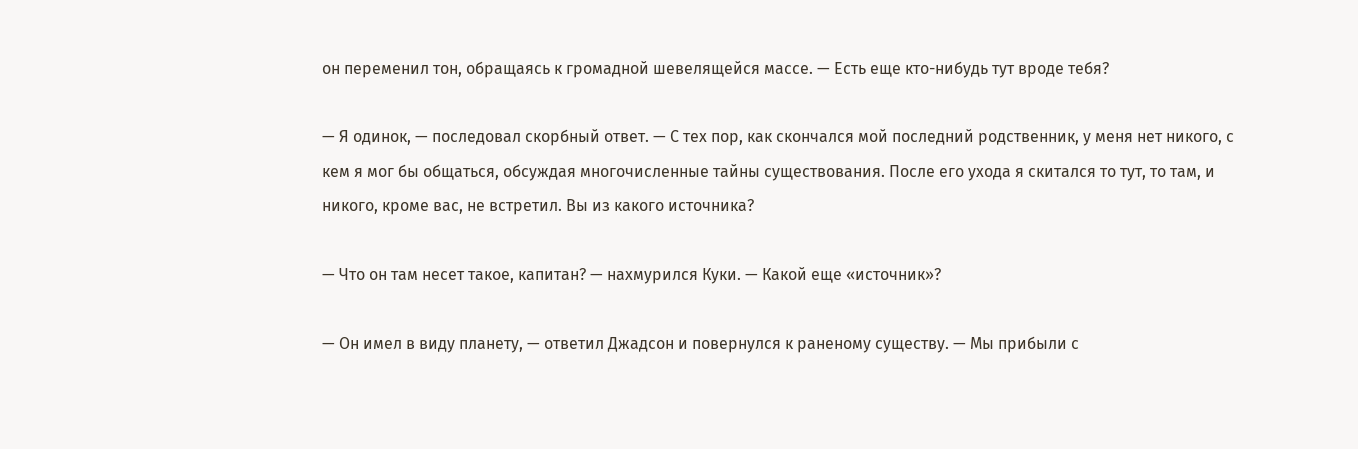он переменил тон, обращаясь к громадной шевелящейся массе. — Есть еще кто-нибудь тут вроде тебя?

— Я одинок, — последовал скорбный ответ. — С тех пор, как скончался мой последний родственник, у меня нет никого, с кем я мог бы общаться, обсуждая многочисленные тайны существования. После его ухода я скитался то тут, то там, и никого, кроме вас, не встретил. Вы из какого источника?

— Что он там несет такое, капитан? — нахмурился Куки. — Какой еще «источник»?

— Он имел в виду планету, — ответил Джадсон и повернулся к раненому существу. — Мы прибыли с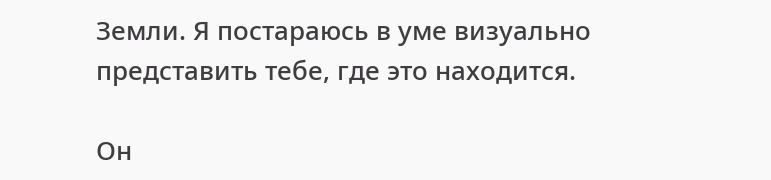Земли. Я постараюсь в уме визуально представить тебе, где это находится.

Он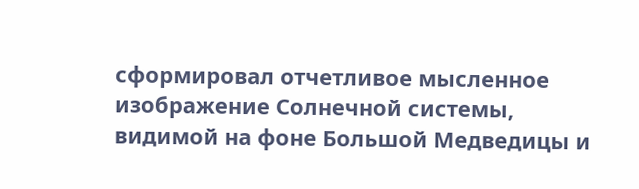сформировал отчетливое мысленное изображение Солнечной системы, видимой на фоне Большой Медведицы и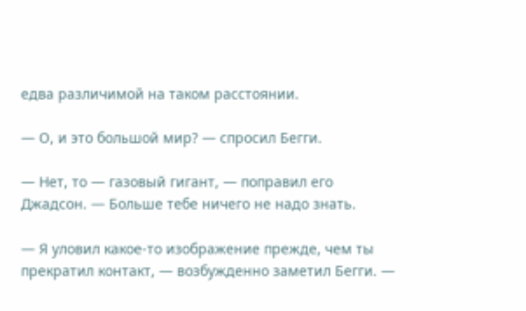едва различимой на таком расстоянии.

— О, и это большой мир? — спросил Бегги.

— Нет, то — газовый гигант, — поправил его Джадсон. — Больше тебе ничего не надо знать.

— Я уловил какое-то изображение прежде, чем ты прекратил контакт, — возбужденно заметил Бегги. —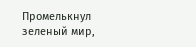Промелькнул зеленый мир,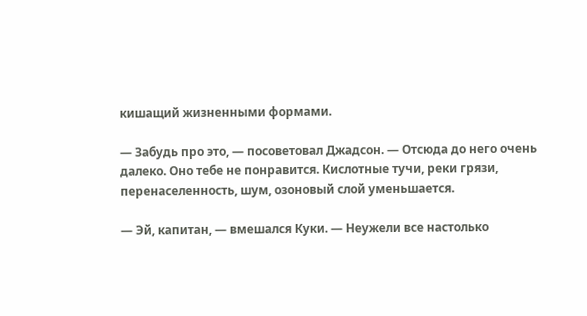кишащий жизненными формами.

— Забудь про это, — посоветовал Джадсон. — Отсюда до него очень далеко. Оно тебе не понравится. Кислотные тучи, реки грязи, перенаселенность, шум, озоновый слой уменьшается.

— Эй, капитан, — вмешался Куки. — Неужели все настолько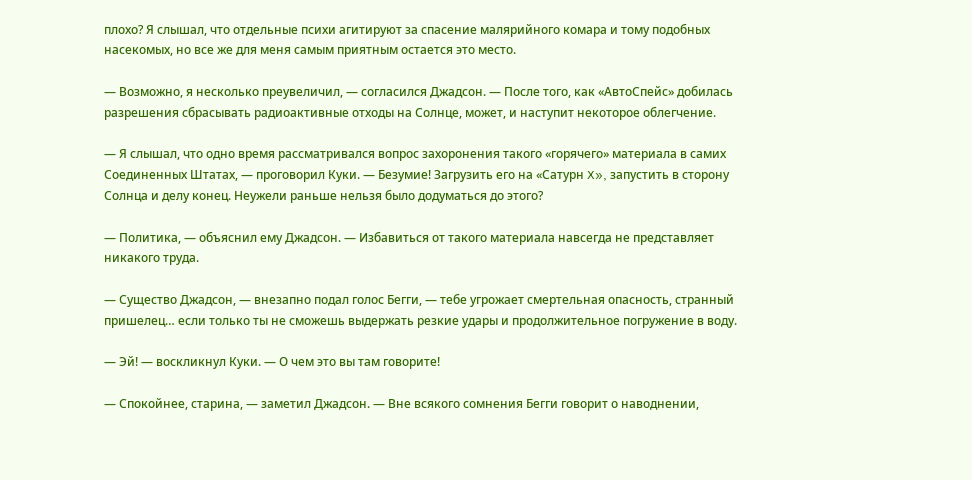плохо? Я слышал, что отдельные психи агитируют за спасение малярийного комара и тому подобных насекомых, но все же для меня самым приятным остается это место.

— Возможно, я несколько преувеличил, — согласился Джадсон. — После того, как «АвтоСпейс» добилась разрешения сбрасывать радиоактивные отходы на Солнце, может, и наступит некоторое облегчение.

— Я слышал, что одно время рассматривался вопрос захоронения такого «горячего» материала в самих Соединенных Штатах, — проговорил Куки. — Безумие! Загрузить его на «Сатурн X», запустить в сторону Солнца и делу конец. Неужели раньше нельзя было додуматься до этого?

— Политика, — объяснил ему Джадсон. — Избавиться от такого материала навсегда не представляет никакого труда.

— Существо Джадсон, — внезапно подал голос Бегги, — тебе угрожает смертельная опасность, странный пришелец… если только ты не сможешь выдержать резкие удары и продолжительное погружение в воду.

— Эй! — воскликнул Куки. — О чем это вы там говорите!

— Спокойнее, старина, — заметил Джадсон. — Вне всякого сомнения Бегги говорит о наводнении,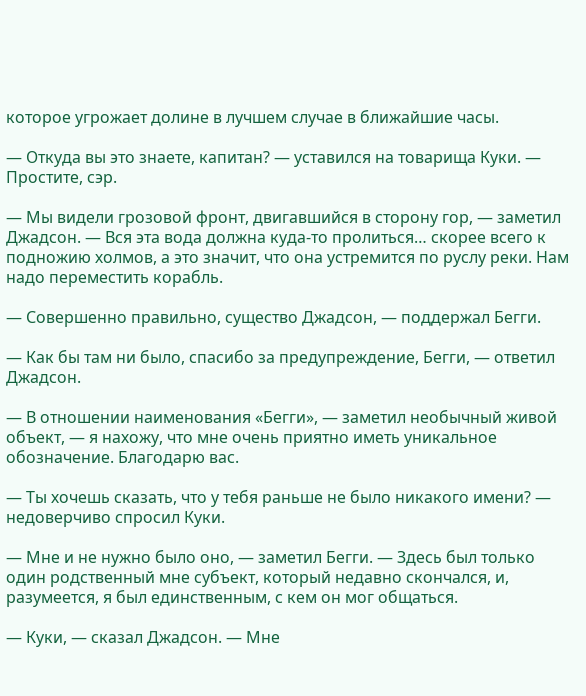которое угрожает долине в лучшем случае в ближайшие часы.

— Откуда вы это знаете, капитан? — уставился на товарища Куки. — Простите, сэр.

— Мы видели грозовой фронт, двигавшийся в сторону гор, — заметил Джадсон. — Вся эта вода должна куда-то пролиться… скорее всего к подножию холмов, а это значит, что она устремится по руслу реки. Нам надо переместить корабль.

— Совершенно правильно, существо Джадсон, — поддержал Бегги.

— Как бы там ни было, спасибо за предупреждение, Бегги, — ответил Джадсон.

— В отношении наименования «Бегги», — заметил необычный живой объект, — я нахожу, что мне очень приятно иметь уникальное обозначение. Благодарю вас.

— Ты хочешь сказать, что у тебя раньше не было никакого имени? — недоверчиво спросил Куки.

— Мне и не нужно было оно, — заметил Бегги. — Здесь был только один родственный мне субъект, который недавно скончался, и, разумеется, я был единственным, с кем он мог общаться.

— Куки, — сказал Джадсон. — Мне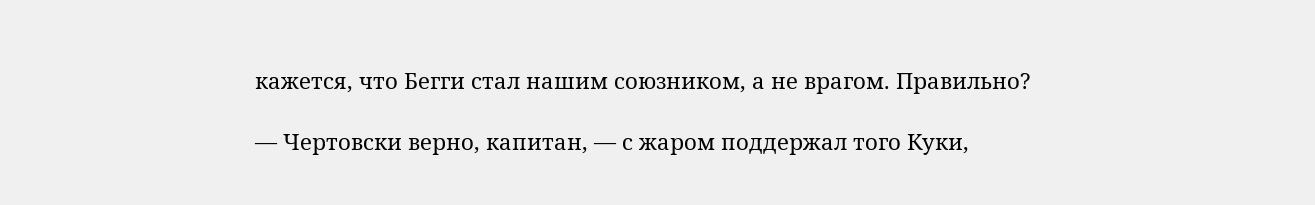кажется, что Бегги стал нашим союзником, а не врагом. Правильно?

— Чертовски верно, капитан, — с жаром поддержал того Куки,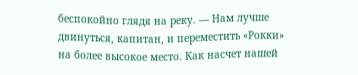беспокойно глядя на реку. — Нам лучше двинуться, капитан, и переместить «Рокки» на более высокое место. Как насчет нашей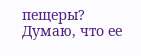пещеры? Думаю, что ее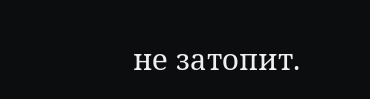не затопит.